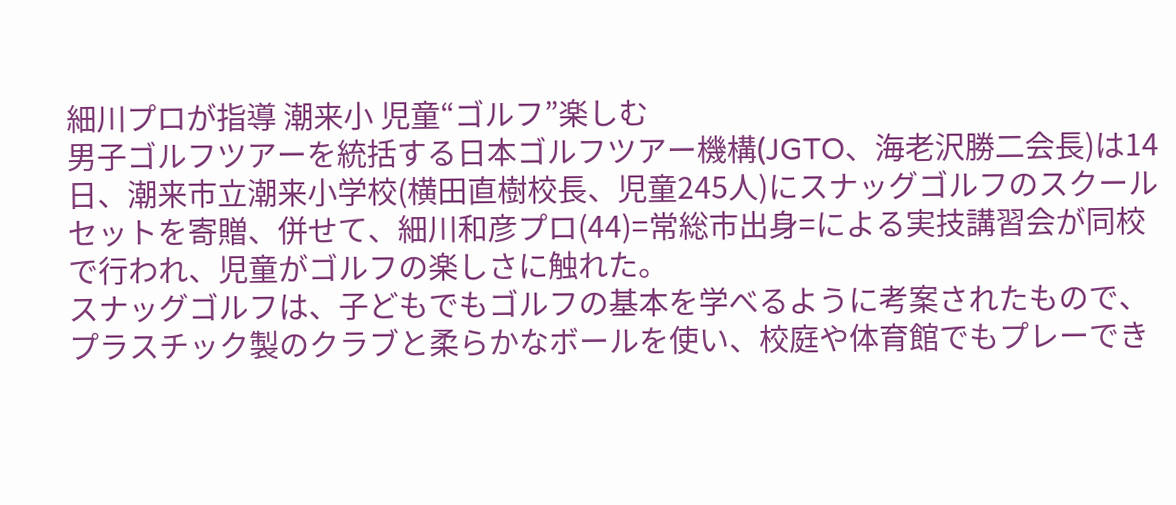細川プロが指導 潮来小 児童“ゴルフ”楽しむ
男子ゴルフツアーを統括する日本ゴルフツアー機構(JGTO、海老沢勝二会長)は14日、潮来市立潮来小学校(横田直樹校長、児童245人)にスナッグゴルフのスクールセットを寄贈、併せて、細川和彦プロ(44)=常総市出身=による実技講習会が同校で行われ、児童がゴルフの楽しさに触れた。
スナッグゴルフは、子どもでもゴルフの基本を学べるように考案されたもので、プラスチック製のクラブと柔らかなボールを使い、校庭や体育館でもプレーでき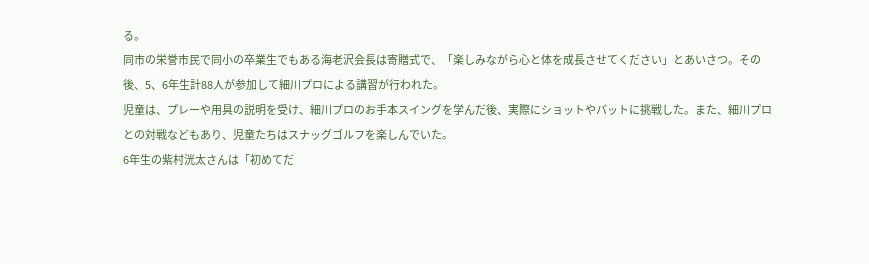る。
同市の栄誉市民で同小の卒業生でもある海老沢会長は寄贈式で、「楽しみながら心と体を成長させてください」とあいさつ。その後、5、6年生計88人が参加して細川プロによる講習が行われた。
児童は、プレーや用具の説明を受け、細川プロのお手本スイングを学んだ後、実際にショットやパットに挑戦した。また、細川プロとの対戦などもあり、児童たちはスナッグゴルフを楽しんでいた。
6年生の紫村洸太さんは「初めてだ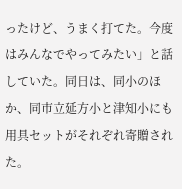ったけど、うまく打てた。今度はみんなでやってみたい」と話していた。同日は、同小のほか、同市立延方小と津知小にも用具セットがそれぞれ寄贈された。